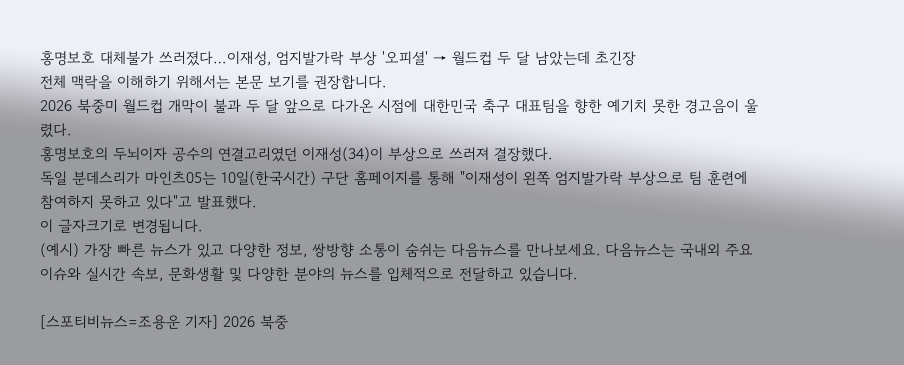홍명보호 대체불가 쓰러졌다…이재성, 엄지발가락 부상 '오피셜' → 월드컵 두 달 남았는데 초긴장
전체 맥락을 이해하기 위해서는 본문 보기를 권장합니다.
2026 북중미 월드컵 개막이 불과 두 달 앞으로 다가온 시점에 대한민국 축구 대표팀을 향한 예기치 못한 경고음이 울렸다.
홍명보호의 두뇌이자 공수의 연결고리였던 이재성(34)이 부상으로 쓰러져 결장했다.
독일 분데스리가 마인츠05는 10일(한국시간) 구단 홈페이지를 통해 "이재성이 왼쪽 엄지발가락 부상으로 팀 훈련에 참여하지 못하고 있다"고 발표했다.
이 글자크기로 변경됩니다.
(예시) 가장 빠른 뉴스가 있고 다양한 정보, 쌍방향 소통이 숨쉬는 다음뉴스를 만나보세요. 다음뉴스는 국내외 주요이슈와 실시간 속보, 문화생활 및 다양한 분야의 뉴스를 입체적으로 전달하고 있습니다.

[스포티비뉴스=조용운 기자] 2026 북중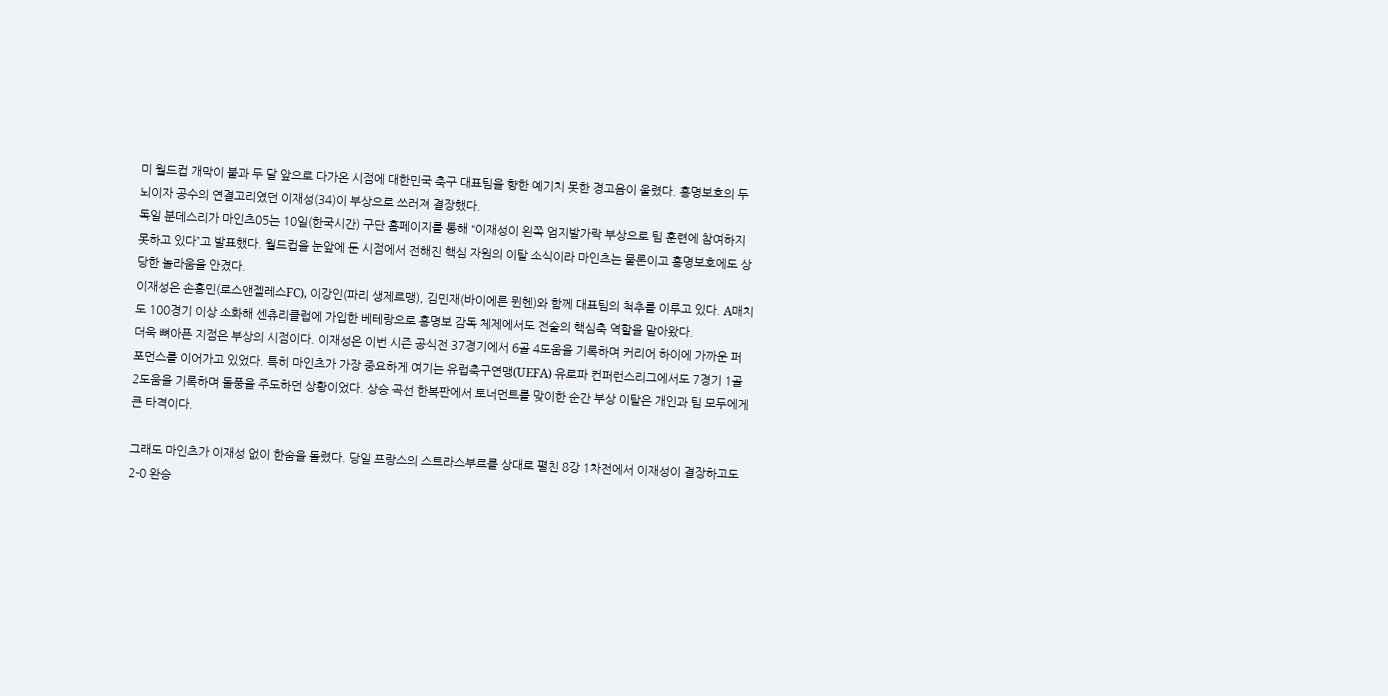미 월드컵 개막이 불과 두 달 앞으로 다가온 시점에 대한민국 축구 대표팀을 향한 예기치 못한 경고음이 울렸다. 홍명보호의 두뇌이자 공수의 연결고리였던 이재성(34)이 부상으로 쓰러져 결장했다.
독일 분데스리가 마인츠05는 10일(한국시간) 구단 홈페이지를 통해 “이재성이 왼쪽 엄지발가락 부상으로 팀 훈련에 참여하지 못하고 있다”고 발표했다. 월드컵을 눈앞에 둔 시점에서 전해진 핵심 자원의 이탈 소식이라 마인츠는 물론이고 홍명보호에도 상당한 놀라움을 안겼다.
이재성은 손흥민(로스앤젤레스FC), 이강인(파리 생제르맹), 김민재(바이에른 뮌헨)와 함께 대표팀의 척추를 이루고 있다. A매치도 100경기 이상 소화해 센츄리클럽에 가입한 베테랑으로 홍명보 감독 체제에서도 전술의 핵심축 역할을 맡아왔다.
더욱 뼈아픈 지점은 부상의 시점이다. 이재성은 이번 시즌 공식전 37경기에서 6골 4도움을 기록하며 커리어 하이에 가까운 퍼포먼스를 이어가고 있었다. 특히 마인츠가 가장 중요하게 여기는 유럽축구연맹(UEFA) 유로파 컨퍼런스리그에서도 7경기 1골 2도움을 기록하며 돌풍을 주도하던 상황이었다. 상승 곡선 한복판에서 토너먼트를 맞이한 순간 부상 이탈은 개인과 팀 모두에게 큰 타격이다.

그래도 마인츠가 이재성 없이 한숨을 돌렸다. 당일 프랑스의 스트라스부르를 상대로 펼친 8강 1차전에서 이재성이 결장하고도 2-0 완승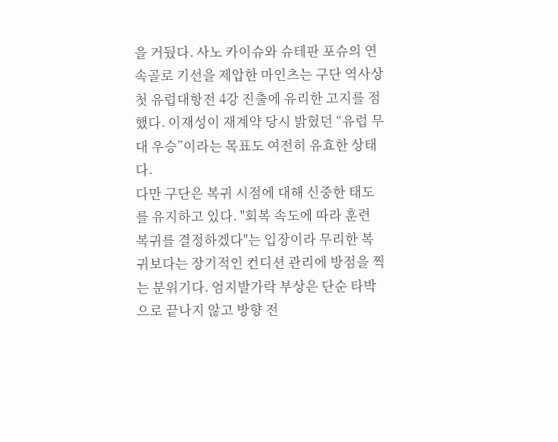을 거뒀다. 사노 카이슈와 슈테판 포슈의 연속골로 기선을 제압한 마인츠는 구단 역사상 첫 유럽대항전 4강 진출에 유리한 고지를 점했다. 이재성이 재계약 당시 밝혔던 “유럽 무대 우승”이라는 목표도 여전히 유효한 상태다.
다만 구단은 복귀 시점에 대해 신중한 태도를 유지하고 있다. "회복 속도에 따라 훈련 복귀를 결정하겠다"는 입장이라 무리한 복귀보다는 장기적인 컨디션 관리에 방점을 찍는 분위기다. 엄지발가락 부상은 단순 타박으로 끝나지 않고 방향 전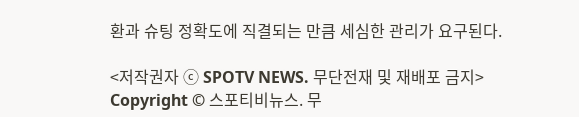환과 슈팅 정확도에 직결되는 만큼 세심한 관리가 요구된다.

<저작권자 ⓒ SPOTV NEWS. 무단전재 및 재배포 금지>
Copyright © 스포티비뉴스. 무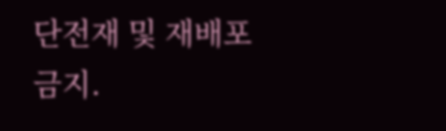단전재 및 재배포 금지.